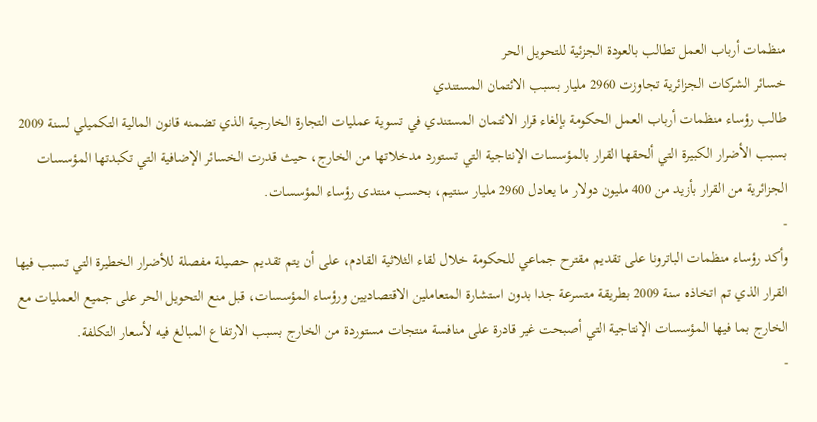منظمات أرباب العمل تطالب بالعودة الجزئية للتحويل الحر
خسائر الشركات الجزائرية تجاوزت 2960 مليار بسبب الائتمان المستندي
طالب رؤساء منظمات أرباب العمل الحكومة بإلغاء قرار الائتمان المستندي في تسوية عمليات التجارة الخارجية الذي تضمنه قانون المالية التكميلي لسنة 2009 بسبب الأضرار الكبيرة التي ألحقها القرار بالمؤسسات الإنتاجية التي تستورد مدخلاتها من الخارج، حيث قدرت الخسائر الإضافية التي تكبدتها المؤسسات الجزائرية من القرار بأزيد من 400 مليون دولار ما يعادل 2960 مليار سنتيم، بحسب منتدى رؤساء المؤسسات.
-
وأكد رؤساء منظمات الباترونا على تقديم مقترح جماعي للحكومة خلال لقاء الثلاثية القادم، على أن يتم تقديم حصيلة مفصلة للأضرار الخطيرة التي تسبب فيها القرار الذي تم اتخاذه سنة 2009 بطريقة متسرعة جدا بدون استشارة المتعاملين الاقتصاديين ورؤساء المؤسسات، قبل منع التحويل الحر على جميع العمليات مع الخارج بما فيها المؤسسات الإنتاجية التي أصبحت غير قادرة على منافسة منتجات مستوردة من الخارج بسبب الارتفاع المبالغ فيه لأسعار التكلفة.
-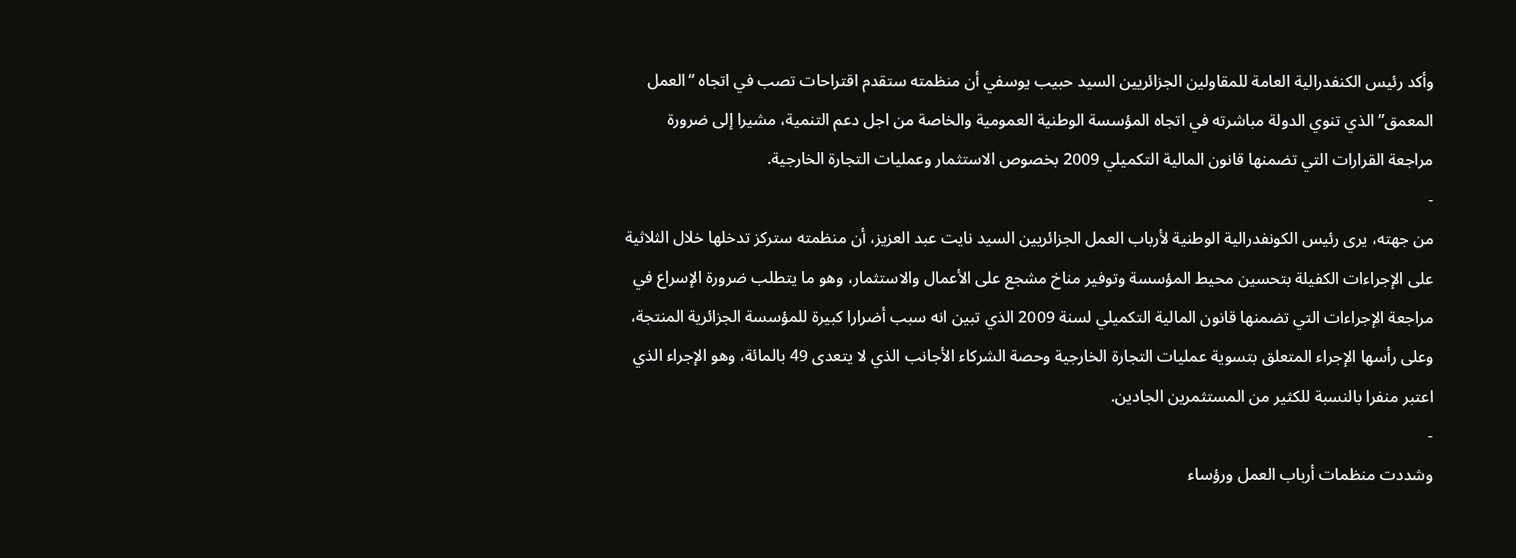وأكد رئيس الكنفدرالية العامة للمقاولين الجزائريين السيد حبيب يوسفي أن منظمته ستقدم اقتراحات تصب في اتجاه “العمل المعمق” الذي تنوي الدولة مباشرته في اتجاه المؤسسة الوطنية العمومية والخاصة من اجل دعم التنمية، مشيرا إلى ضرورة مراجعة القرارات التي تضمنها قانون المالية التكميلي 2009 بخصوص الاستثمار وعمليات التجارة الخارجية.
-
من جهته، يرى رئيس الكونفدرالية الوطنية لأرباب العمل الجزائريين السيد نايت عبد العزيز، أن منظمته ستركز تدخلها خلال الثلاثية على الإجراءات الكفيلة بتحسين محيط المؤسسة وتوفير مناخ مشجع على الأعمال والاستثمار، وهو ما يتطلب ضرورة الإسراع في مراجعة الإجراءات التي تضمنها قانون المالية التكميلي لسنة 2009 الذي تبين انه سبب أضرارا كبيرة للمؤسسة الجزائرية المنتجة، وعلى رأسها الإجراء المتعلق بتسوية عمليات التجارة الخارجية وحصة الشركاء الأجانب الذي لا يتعدى 49 بالمائة، وهو الإجراء الذي اعتبر منفرا بالنسبة للكثير من المستثمرين الجادين.
-
وشددت منظمات أرباب العمل ورؤساء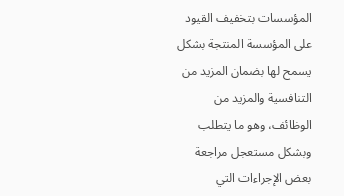المؤسسات بتخفيف القيود على المؤسسة المنتجة بشكل يسمح لها بضمان المزيد من التنافسية والمزيد من الوظائف، وهو ما يتطلب وبشكل مستعجل مراجعة بعض الإجراءات التي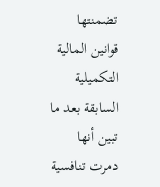تضمنتها قوانين المالية التكميلية السابقة بعد ما تبين أنها دمرت تنافسية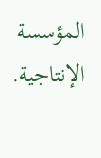المؤسسة الإنتاجية.